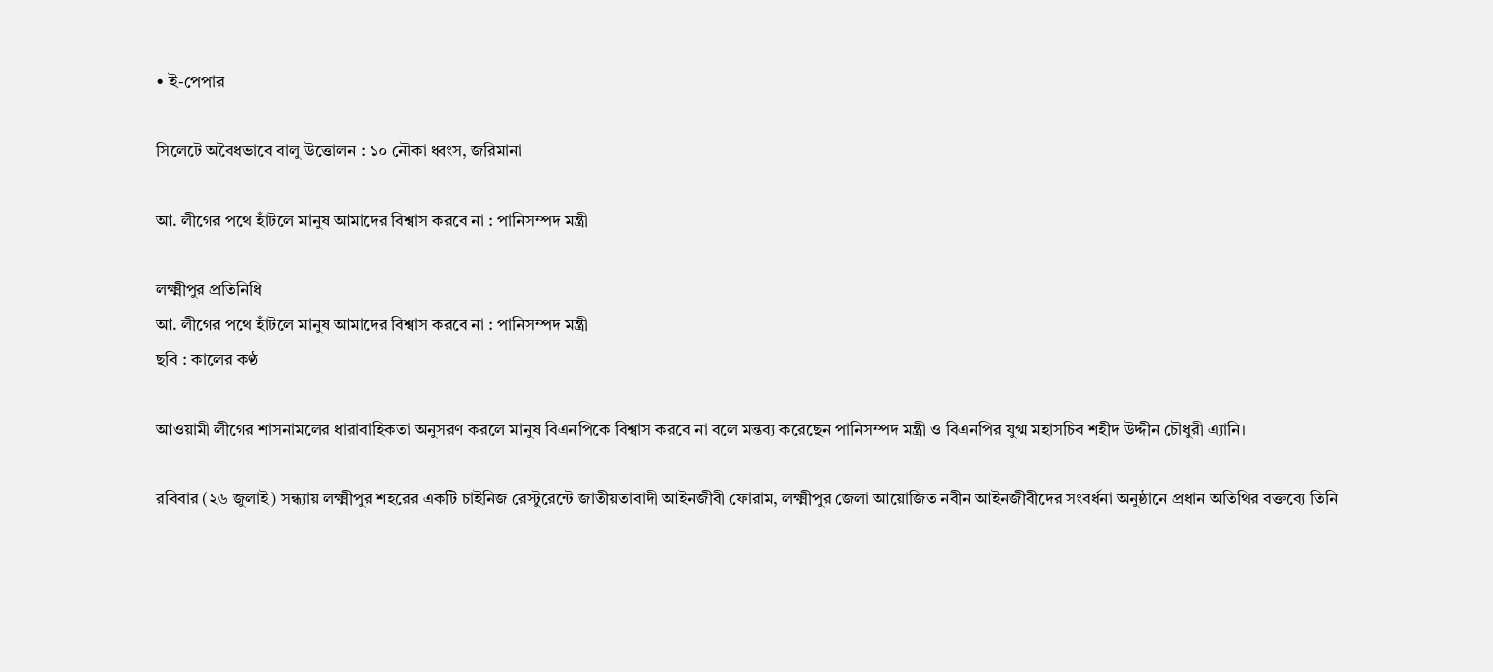• ই-পেপার

সিলেটে অবৈধভাবে বালু উত্তোলন : ১০ নৌকা ধ্বংস, জরিমানা

আ. লীগের পথে হাঁটলে মানুষ আমাদের বিশ্বাস করবে না : পানিসম্পদ মন্ত্রী

লক্ষ্মীপুর প্রতিনিধি
আ. লীগের পথে হাঁটলে মানুষ আমাদের বিশ্বাস করবে না : পানিসম্পদ মন্ত্রী
ছবি : কালের কণ্ঠ

আওয়ামী লীগের শাসনামলের ধারাবাহিকতা অনুসরণ করলে মানুষ বিএনপিকে বিশ্বাস করবে না বলে মন্তব্য করেছেন পানিসম্পদ মন্ত্রী ও বিএনপির যুগ্ম মহাসচিব শহীদ উদ্দীন চৌধুরী এ্যানি।

রবিবার (২৬ জুলাই) সন্ধ্যায় লক্ষ্মীপুর শহরের একটি চাইনিজ রেস্টুরেন্টে জাতীয়তাবাদী আইনজীবী ফোরাম, লক্ষ্মীপুর জেলা আয়োজিত নবীন আইনজীবীদের সংবর্ধনা অনুষ্ঠানে প্রধান অতিথির বক্তব্যে তিনি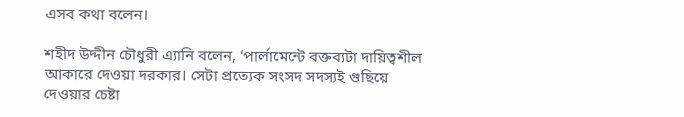এসব কথা বলেন।

শহীদ উদ্দীন চৌধুরী এ্যানি বলেন, ‘পার্লামেন্টে বক্তব্যটা দায়িত্বশীল আকারে দেওয়া দরকার। সেটা প্রত্যেক সংসদ সদস্যই গুছিয়ে দেওয়ার চেষ্টা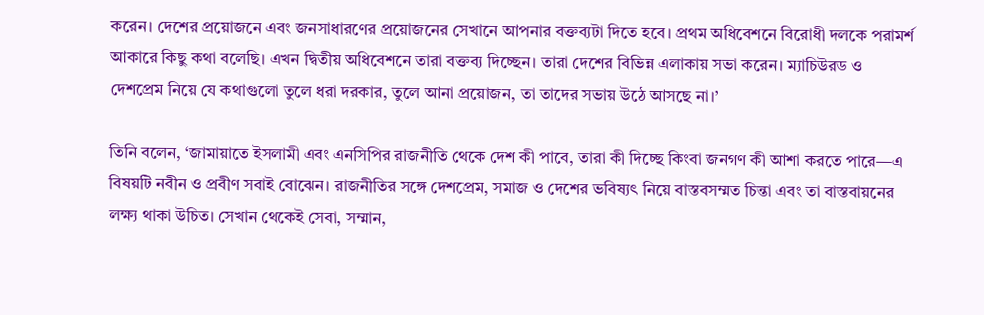করেন। দেশের প্রয়োজনে এবং জনসাধারণের প্রয়োজনের সেখানে আপনার বক্তব্যটা দিতে হবে। প্রথম অধিবেশনে বিরোধী দলকে পরামর্শ আকারে কিছু কথা বলেছি। এখন দ্বিতীয় অধিবেশনে তারা বক্তব্য দিচ্ছেন। তারা দেশের বিভিন্ন এলাকায় সভা করেন। ম্যাচিউরড ও দেশপ্রেম নিয়ে যে কথাগুলো তুলে ধরা দরকার, তুলে আনা প্রয়োজন, তা তাদের সভায় উঠে আসছে না।’

তিনি বলেন, ‘জামায়াতে ইসলামী এবং এনসিপির রাজনীতি থেকে দেশ কী পাবে, তারা কী দিচ্ছে কিংবা জনগণ কী আশা করতে পারে—এ বিষয়টি নবীন ও প্রবীণ সবাই বোঝেন। রাজনীতির সঙ্গে দেশপ্রেম, সমাজ ও দেশের ভবিষ্যৎ নিয়ে বাস্তবসম্মত চিন্তা এবং তা বাস্তবায়নের লক্ষ্য থাকা উচিত। সেখান থেকেই সেবা, সম্মান,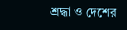শ্রদ্ধা ও দেশের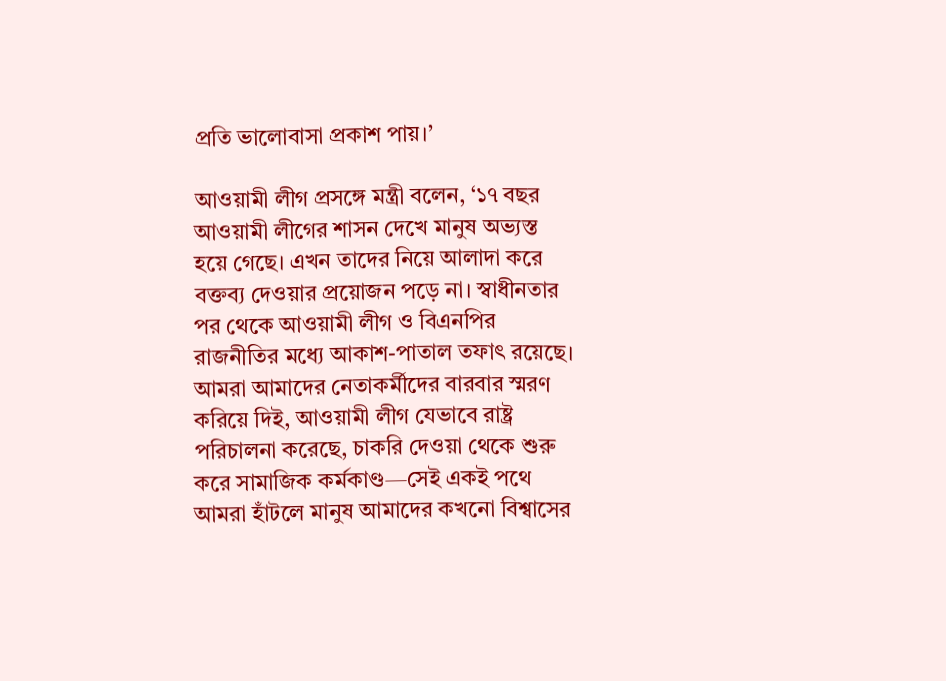প্রতি ভালোবাসা প্রকাশ পায়।’

আওয়ামী লীগ প্রসঙ্গে মন্ত্রী বলেন, ‘১৭ বছর আওয়ামী লীগের শাসন দেখে মানুষ অভ্যস্ত হয়ে গেছে। এখন তাদের নিয়ে আলাদা করে বক্তব্য দেওয়ার প্রয়োজন পড়ে না। স্বাধীনতার পর থেকে আওয়ামী লীগ ও বিএনপির রাজনীতির মধ্যে আকাশ-পাতাল তফাৎ রয়েছে। আমরা আমাদের নেতাকর্মীদের বারবার স্মরণ করিয়ে দিই, আওয়ামী লীগ যেভাবে রাষ্ট্র পরিচালনা করেছে, চাকরি দেওয়া থেকে শুরু করে সামাজিক কর্মকাণ্ড—সেই একই পথে আমরা হাঁটলে মানুষ আমাদের কখনো বিশ্বাসের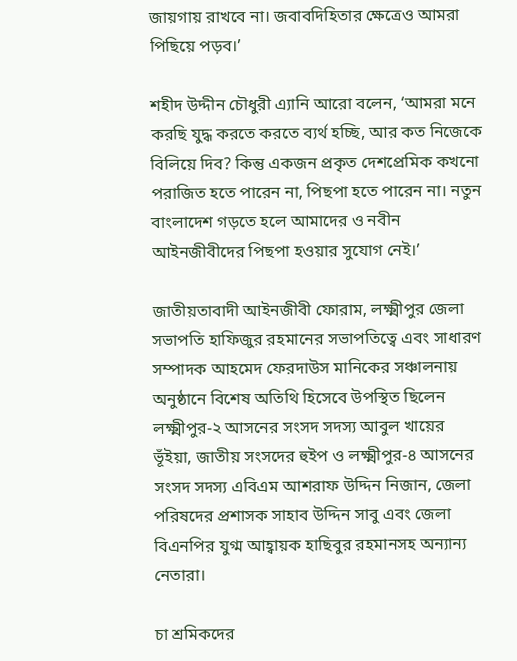জায়গায় রাখবে না। জবাবদিহিতার ক্ষেত্রেও আমরা পিছিয়ে পড়ব।’

শহীদ উদ্দীন চৌধুরী এ্যানি আরো বলেন, ‘আমরা মনে করছি যুদ্ধ করতে করতে ব্যর্থ হচ্ছি, আর কত নিজেকে বিলিয়ে দিব? কিন্তু একজন প্রকৃত দেশপ্রেমিক কখনো পরাজিত হতে পারেন না, পিছপা হতে পারেন না। নতুন বাংলাদেশ গড়তে হলে আমাদের ও নবীন আইনজীবীদের পিছপা হওয়ার সুযোগ নেই।’

জাতীয়তাবাদী আইনজীবী ফোরাম, লক্ষ্মীপুর জেলা সভাপতি হাফিজুর রহমানের সভাপতিত্বে এবং সাধারণ সম্পাদক আহমেদ ফেরদাউস মানিকের সঞ্চালনায় অনুষ্ঠানে বিশেষ অতিথি হিসেবে উপস্থিত ছিলেন লক্ষ্মীপুর-২ আসনের সংসদ সদস্য আবুল খায়ের ভূঁইয়া, জাতীয় সংসদের হুইপ ও লক্ষ্মীপুর-৪ আসনের সংসদ সদস্য এবিএম আশরাফ উদ্দিন নিজান, জেলা পরিষদের প্রশাসক সাহাব উদ্দিন সাবু এবং জেলা বিএনপির যুগ্ম আহ্বায়ক হাছিবুর রহমানসহ অন্যান্য নেতারা।

চা শ্রমিকদের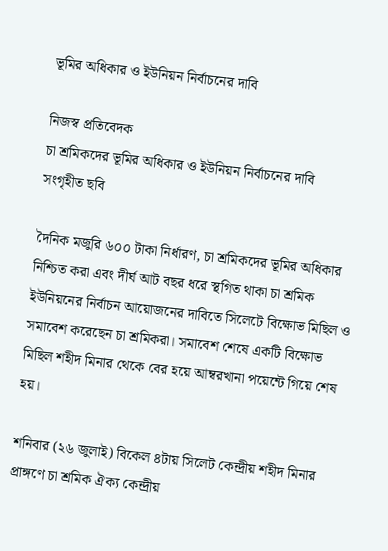ভূমির অধিকার ও ইউনিয়ন নির্বাচনের দাবি

নিজস্ব প্রতিবেদক
চা শ্রমিকদের ভূমির অধিকার ও ইউনিয়ন নির্বাচনের দাবি
সংগৃহীত ছবি

দৈনিক মজুরি ৬০০ টাকা নির্ধারণ, চা শ্রমিকদের ভূমির অধিকার নিশ্চিত করা এবং দীর্ঘ আট বছর ধরে স্থগিত থাকা চা শ্রমিক ইউনিয়নের নির্বাচন আয়োজনের দাবিতে সিলেটে বিক্ষোভ মিছিল ও সমাবেশ করেছেন চা শ্রমিকরা। সমাবেশ শেষে একটি বিক্ষোভ মিছিল শহীদ মিনার থেকে বের হয়ে আম্বরখানা পয়েন্টে গিয়ে শেষ হয়।

শনিবার (২৬ জুলাই) বিকেল ৪টায় সিলেট কেন্দ্রীয় শহীদ মিনার প্রাঙ্গণে চা শ্রমিক ঐক্য কেন্দ্রীয়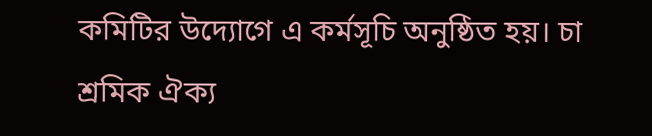কমিটির উদ্যোগে এ কর্মসূচি অনুষ্ঠিত হয়। চা শ্রমিক ঐক্য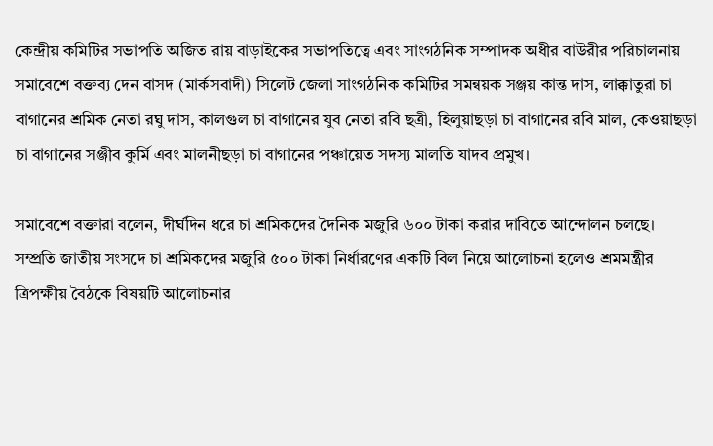কেন্দ্রীয় কমিটির সভাপতি অজিত রায় বাড়াইকের সভাপতিত্বে এবং সাংগঠনিক সম্পাদক অধীর বাউরীর পরিচালনায় সমাবেশে বক্তব্য দেন বাসদ (মার্কসবাদী) সিলেট জেলা সাংগঠনিক কমিটির সমন্বয়ক সঞ্জয় কান্ত দাস, লাক্কাতুরা চা বাগানের শ্রমিক নেতা রঘু দাস, কালগুল চা বাগানের যুব নেতা রবি ছত্রী, হিলুয়াছড়া চা বাগানের রবি মাল, কেওয়াছড়া চা বাগানের সঞ্জীব কুর্মি এবং মালনীছড়া চা বাগানের পঞ্চায়েত সদস্য মালতি যাদব প্রমুখ।

সমাবেশে বক্তারা বলেন, দীর্ঘদিন ধরে চা শ্রমিকদের দৈনিক মজুরি ৬০০ টাকা করার দাবিতে আন্দোলন চলছে। সম্প্রতি জাতীয় সংসদে চা শ্রমিকদের মজুরি ৫০০ টাকা নির্ধারণের একটি বিল নিয়ে আলোচনা হলেও শ্রমমন্ত্রীর ত্রিপক্ষীয় বৈঠকে বিষয়টি আলোচনার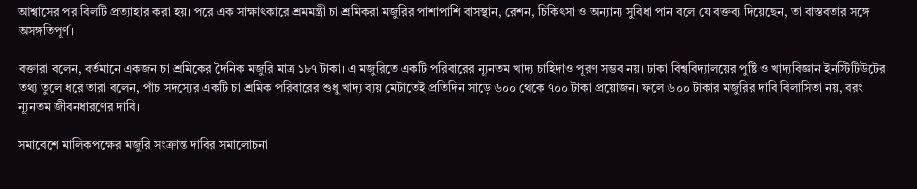আশ্বাসের পর বিলটি প্রত্যাহার করা হয়। পরে এক সাক্ষাৎকারে শ্রমমন্ত্রী চা শ্রমিকরা মজুরির পাশাপাশি বাসস্থান, রেশন, চিকিৎসা ও অন্যান্য সুবিধা পান বলে যে বক্তব্য দিয়েছেন, তা বাস্তবতার সঙ্গে অসঙ্গতিপূর্ণ।

বক্তারা বলেন, বর্তমানে একজন চা শ্রমিকের দৈনিক মজুরি মাত্র ১৮৭ টাকা। এ মজুরিতে একটি পরিবারের ন্যূনতম খাদ্য চাহিদাও পূরণ সম্ভব নয়। ঢাকা বিশ্ববিদ্যালয়ের পুষ্টি ও খাদ্যবিজ্ঞান ইনস্টিটিউটের তথ্য তুলে ধরে তারা বলেন, পাঁচ সদস্যের একটি চা শ্রমিক পরিবারের শুধু খাদ্য ব্যয় মেটাতেই প্রতিদিন সাড়ে ৬০০ থেকে ৭০০ টাকা প্রয়োজন। ফলে ৬০০ টাকার মজুরির দাবি বিলাসিতা নয়, বরং ন্যূনতম জীবনধারণের দাবি।

সমাবেশে মালিকপক্ষের মজুরি সংক্রান্ত দাবির সমালোচনা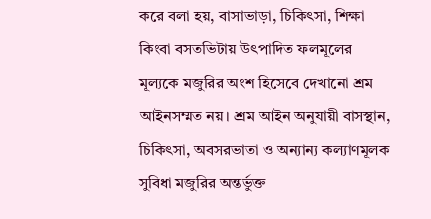করে বলা হয়, বাসাভাড়া, চিকিৎসা, শিক্ষা কিংবা বসতভিটায় উৎপাদিত ফলমূলের মূল্যকে মজুরির অংশ হিসেবে দেখানো শ্রম আইনসম্মত নয়। শ্রম আইন অনুযায়ী বাসস্থান, চিকিৎসা, অবসরভাতা ও অন্যান্য কল্যাণমূলক সুবিধা মজুরির অন্তর্ভুক্ত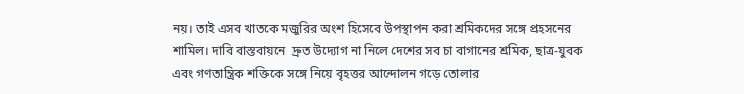নয়। তাই এসব খাতকে মজুরির অংশ হিসেবে উপস্থাপন করা শ্রমিকদের সঙ্গে প্রহসনের শামিল। দাবি বাস্তবায়নে  দ্রুত উদ্যোগ না নিলে দেশের সব চা বাগানের শ্রমিক, ছাত্র-যুবক এবং গণতান্ত্রিক শক্তিকে সঙ্গে নিয়ে বৃহত্তর আন্দোলন গড়ে তোলার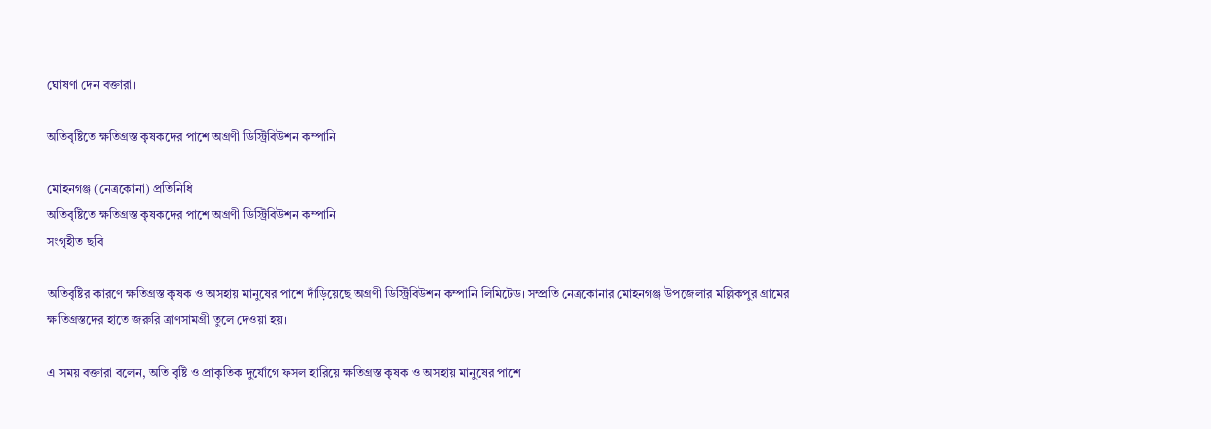ঘোষণা দেন বক্তারা।

অতিবৃষ্টিতে ক্ষতিগ্রস্ত কৃষকদের পাশে অগ্রণী ডিস্ট্রিবিউশন কম্পানি

মোহনগঞ্জ (নেত্রকোনা) প্রতিনিধি
অতিবৃষ্টিতে ক্ষতিগ্রস্ত কৃষকদের পাশে অগ্রণী ডিস্ট্রিবিউশন কম্পানি
সংগৃহীত ছবি

অতিবৃষ্টির কারণে ক্ষতিগ্রস্ত কৃষক ও অসহায় মানুষের পাশে দাঁড়িয়েছে অগ্রণী ডিস্ট্রিবিউশন কম্পানি লিমিটেড। সম্প্রতি নেত্রকোনার মোহনগঞ্জ উপজেলার মল্লিকপুর গ্রামের ক্ষতিগ্রস্তদের হাতে জরুরি ত্রাণসামগ্রী তুলে দেওয়া হয়।

এ সময় বক্তারা বলেন, অতি বৃষ্টি ও প্রাকৃতিক দুর্যোগে ফসল হারিয়ে ক্ষতিগ্রস্ত কৃষক ও অসহায় মানুষের পাশে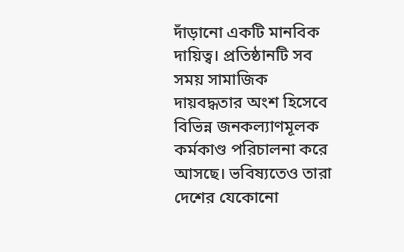দাঁড়ানো একটি মানবিক দায়িত্ব। প্রতিষ্ঠানটি সব সময় সামাজিক দায়বদ্ধতার অংশ হিসেবে বিভিন্ন জনকল্যাণমূলক কর্মকাণ্ড পরিচালনা করে আসছে। ভবিষ্যতেও তারা দেশের যেকোনো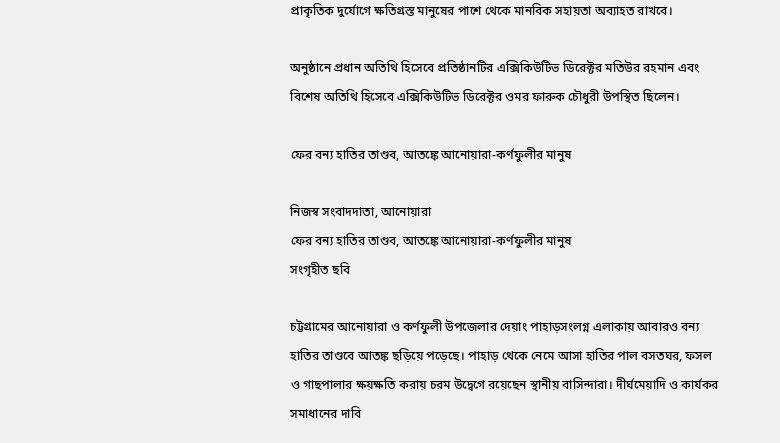প্রাকৃতিক দুর্যোগে ক্ষতিগ্রস্ত মানুষের পাশে থেকে মানবিক সহায়তা অব্যাহত রাখবে।

অনুষ্ঠানে প্রধান অতিথি হিসেবে প্রতিষ্ঠানটির এক্সিকিউটিভ ডিরেক্টর মতিউর রহমান এবং বিশেষ অতিথি হিসেবে এক্সিকিউটিভ ডিরেক্টর ওমর ফারুক চৌধুরী উপস্থিত ছিলেন।

ফের বন্য হাতির তাণ্ডব, আতঙ্কে আনোয়ারা-কর্ণফুলীর মানুষ

নিজস্ব সংবাদদাতা, আনোয়ারা
ফের বন্য হাতির তাণ্ডব, আতঙ্কে আনোয়ারা-কর্ণফুলীর মানুষ
সংগৃহীত ছবি

চট্টগ্রামের আনোয়ারা ও কর্ণফুলী উপজেলার দেয়াং পাহাড়সংলগ্ন এলাকায় আবারও বন্য হাতির তাণ্ডবে আতঙ্ক ছড়িয়ে পড়েছে। পাহাড় থেকে নেমে আসা হাতির পাল বসতঘর, ফসল ও গাছপালার ক্ষয়ক্ষতি করায় চরম উদ্বেগে রয়েছেন স্থানীয় বাসিন্দারা। দীর্ঘমেয়াদি ও কার্যকর সমাধানের দাবি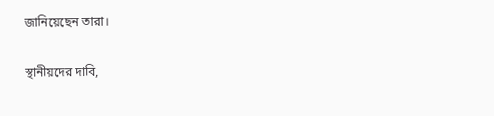জানিয়েছেন তারা।

স্থানীয়দের দাবি,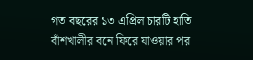গত বছরের ১৩ এপ্রিল চারটি হাতি বাঁশখালীর বনে ফিরে যাওয়ার পর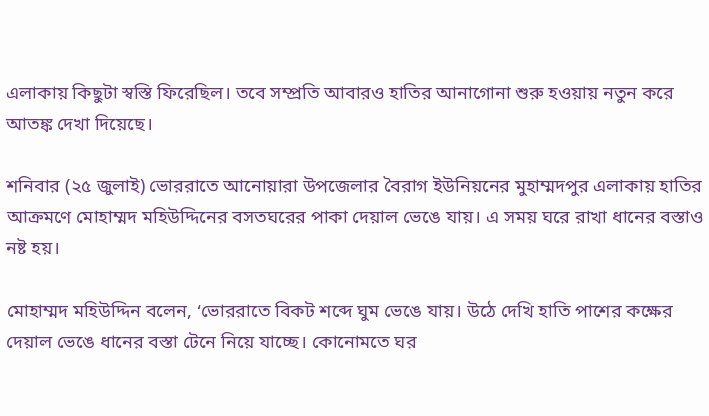এলাকায় কিছুটা স্বস্তি ফিরেছিল। তবে সম্প্রতি আবারও হাতির আনাগোনা শুরু হওয়ায় নতুন করে আতঙ্ক দেখা দিয়েছে।

শনিবার (২৫ জুলাই) ভোররাতে আনোয়ারা উপজেলার বৈরাগ ইউনিয়নের মুহাম্মদপুর এলাকায় হাতির আক্রমণে মোহাম্মদ মহিউদ্দিনের বসতঘরের পাকা দেয়াল ভেঙে যায়। এ সময় ঘরে রাখা ধানের বস্তাও নষ্ট হয়।

মোহাম্মদ মহিউদ্দিন বলেন, ‘ভোররাতে বিকট শব্দে ঘুম ভেঙে যায়। উঠে দেখি হাতি পাশের কক্ষের দেয়াল ভেঙে ধানের বস্তা টেনে নিয়ে যাচ্ছে। কোনোমতে ঘর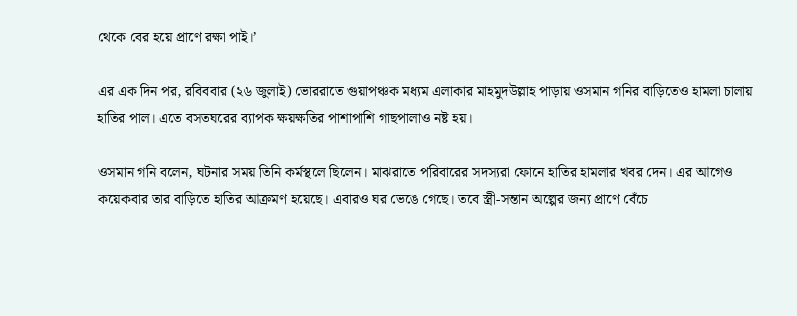থেকে বের হয়ে প্রাণে রক্ষা পাই।’

এর এক দিন পর, রবিববার (২৬ জুলাই) ভোররাতে গুয়াপঞ্চক মধ্যম এলাকার মাহমুদউল্লাহ পাড়ায় ওসমান গনির বাড়িতেও হামলা চালায় হাতির পাল। এতে বসতঘরের ব্যাপক ক্ষয়ক্ষতির পাশাপাশি গাছপালাও নষ্ট হয়।

ওসমান গনি বলেন, ঘটনার সময় তিনি কর্মস্থলে ছিলেন। মাঝরাতে পরিবারের সদস্যরা ফোনে হাতির হামলার খবর দেন। এর আগেও কয়েকবার তার বাড়িতে হাতির আক্রমণ হয়েছে। এবারও ঘর ভেঙে গেছে। তবে স্ত্রী-সন্তান অল্পের জন্য প্রাণে বেঁচে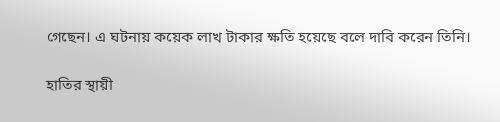গেছেন। এ ঘটনায় কয়েক লাখ টাকার ক্ষতি হয়েছে বলে দাবি করেন তিনি।

হাতির স্থায়ী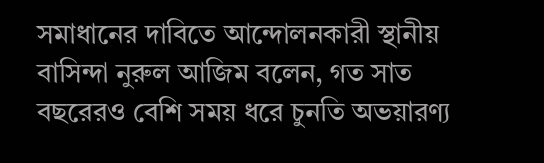সমাধানের দাবিতে আন্দোলনকারী স্থানীয় বাসিন্দা নুরুল আজিম বলেন, গত সাত বছরেরও বেশি সময় ধরে চুনতি অভয়ারণ্য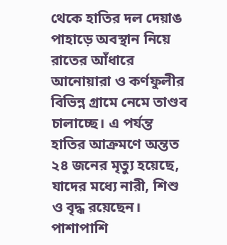থেকে হাতির দল দেয়াঙ পাহাড়ে অবস্থান নিয়ে রাতের আঁধারে আনোয়ারা ও কর্ণফুলীর বিভিন্ন গ্রামে নেমে তাণ্ডব চালাচ্ছে। এ পর্যন্ত হাতির আক্রমণে অন্তত ২৪ জনের মৃত্যু হয়েছে, যাদের মধ্যে নারী, শিশু ও বৃদ্ধ রয়েছেন। পাশাপাশি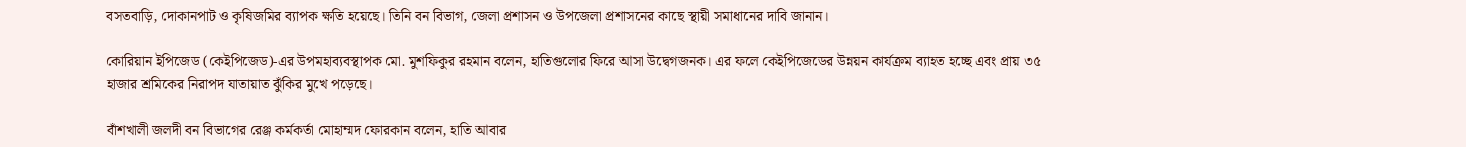বসতবাড়ি, দোকানপাট ও কৃষিজমির ব্যাপক ক্ষতি হয়েছে। তিনি বন বিভাগ, জেলা প্রশাসন ও উপজেলা প্রশাসনের কাছে স্থায়ী সমাধানের দাবি জানান।

কোরিয়ান ইপিজেড (কেইপিজেড)-এর উপমহাব্যবস্থাপক মো. মুশফিকুর রহমান বলেন, হাতিগুলোর ফিরে আসা উদ্বেগজনক। এর ফলে কেইপিজেডের উন্নয়ন কার্যক্রম ব্যাহত হচ্ছে এবং প্রায় ৩৫ হাজার শ্রমিকের নিরাপদ যাতায়াত ঝুঁকির মুখে পড়েছে।

বাঁশখালী জলদী বন বিভাগের রেঞ্জ কর্মকর্তা মোহাম্মদ ফোরকান বলেন, হাতি আবার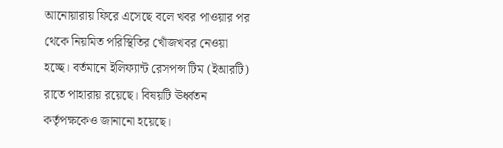আনোয়ারায় ফিরে এসেছে বলে খবর পাওয়ার পর থেকে নিয়মিত পরিস্থিতির খোঁজখবর নেওয়া হচ্ছে। বর্তমানে ইলিফ্যান্ট রেসপন্স টিম (ইআরটি) রাতে পাহারায় রয়েছে। বিষয়টি ঊর্ধ্বতন কর্তৃপক্ষকেও জানানো হয়েছে।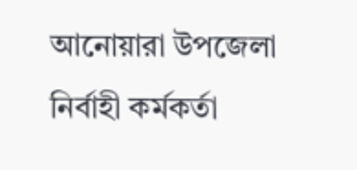আনোয়ারা উপজেলা নির্বাহী কর্মকর্তা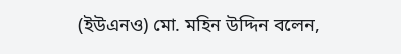(ইউএনও) মো. মহিন উদ্দিন বলেন,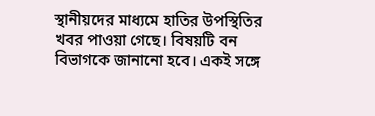স্থানীয়দের মাধ্যমে হাতির উপস্থিতির খবর পাওয়া গেছে। বিষয়টি বন বিভাগকে জানানো হবে। একই সঙ্গে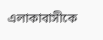এলাকাবাসীকে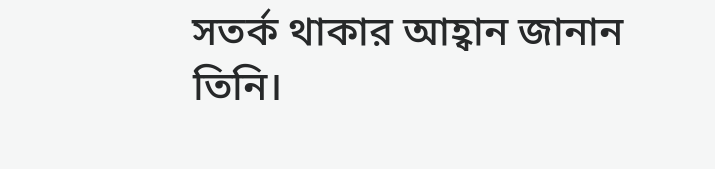সতর্ক থাকার আহ্বান জানান তিনি।